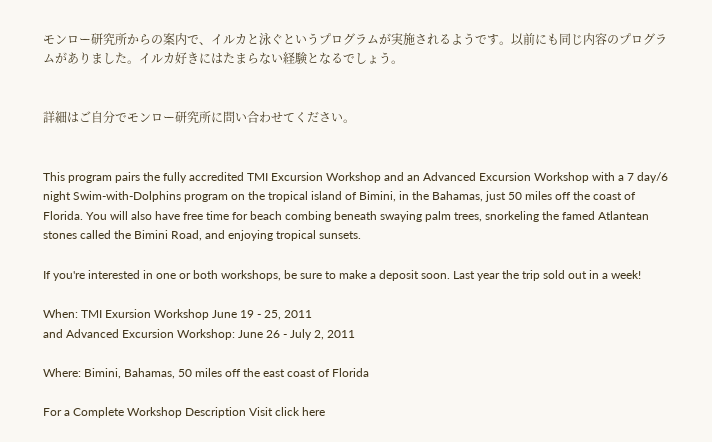モンロー研究所からの案内で、イルカと泳ぐというプログラムが実施されるようです。以前にも同じ内容のプログラムがありました。イルカ好きにはたまらない経験となるでしょう。


詳細はご自分でモンロー研究所に問い合わせてください。


This program pairs the fully accredited TMI Excursion Workshop and an Advanced Excursion Workshop with a 7 day/6 night Swim-with-Dolphins program on the tropical island of Bimini, in the Bahamas, just 50 miles off the coast of Florida. You will also have free time for beach combing beneath swaying palm trees, snorkeling the famed Atlantean stones called the Bimini Road, and enjoying tropical sunsets.

If you're interested in one or both workshops, be sure to make a deposit soon. Last year the trip sold out in a week!

When: TMI Exursion Workshop June 19 - 25, 2011
and Advanced Excursion Workshop: June 26 - July 2, 2011

Where: Bimini, Bahamas, 50 miles off the east coast of Florida

For a Complete Workshop Description Visit click here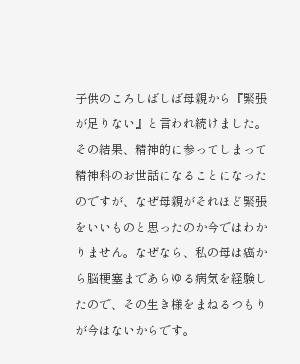子供のころしばしば母親から『緊張が足りない』と言われ続けました。その結果、精神的に参ってしまって精神科のお世話になることになったのですが、なぜ母親がそれほど緊張をいいものと思ったのか今ではわかりません。なぜなら、私の母は癌から脳梗塞まであらゆる病気を経験したので、その生き様をまねるつもりが今はないからです。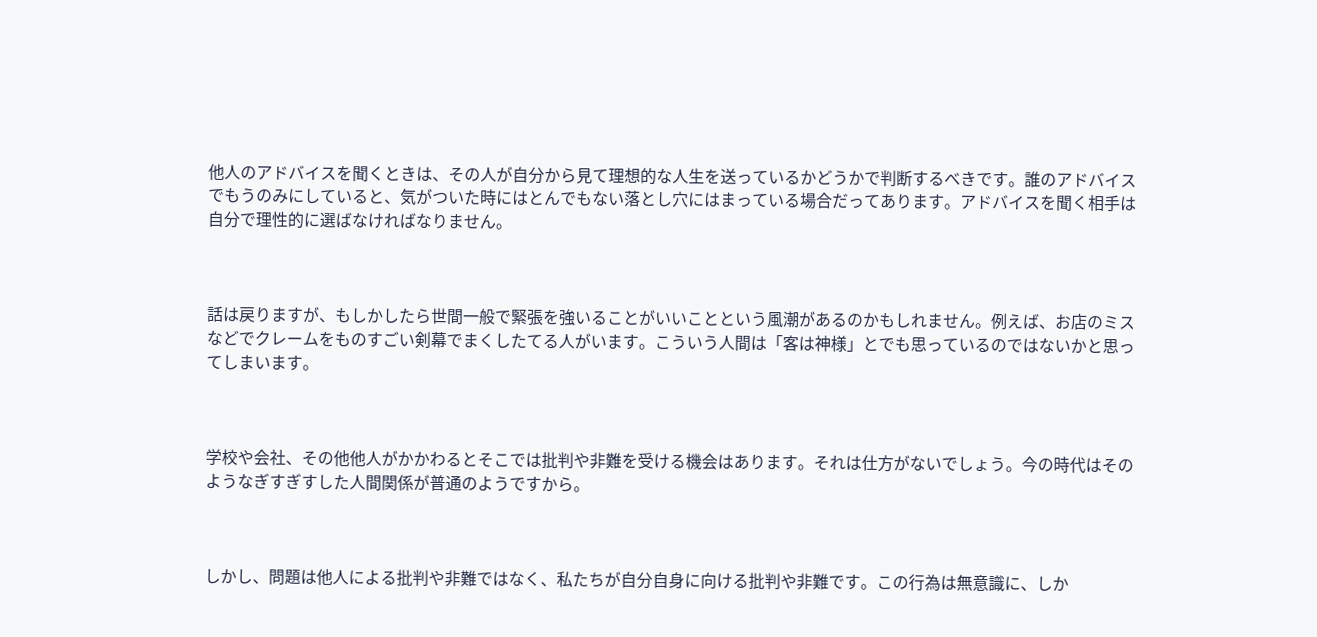他人のアドバイスを聞くときは、その人が自分から見て理想的な人生を送っているかどうかで判断するべきです。誰のアドバイスでもうのみにしていると、気がついた時にはとんでもない落とし穴にはまっている場合だってあります。アドバイスを聞く相手は自分で理性的に選ばなければなりません。



話は戻りますが、もしかしたら世間一般で緊張を強いることがいいことという風潮があるのかもしれません。例えば、お店のミスなどでクレームをものすごい剣幕でまくしたてる人がいます。こういう人間は「客は神様」とでも思っているのではないかと思ってしまいます。



学校や会社、その他他人がかかわるとそこでは批判や非難を受ける機会はあります。それは仕方がないでしょう。今の時代はそのようなぎすぎすした人間関係が普通のようですから。



しかし、問題は他人による批判や非難ではなく、私たちが自分自身に向ける批判や非難です。この行為は無意識に、しか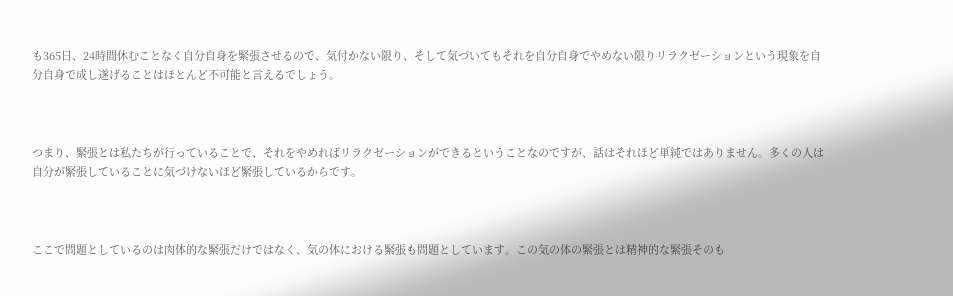も365日、24時間休むことなく自分自身を緊張させるので、気付かない限り、そして気づいてもそれを自分自身でやめない限りリラクゼーションという現象を自分自身で成し遂げることはほとんど不可能と言えるでしょう。



つまり、緊張とは私たちが行っていることで、それをやめればリラクゼーションができるということなのですが、話はそれほど単純ではありません。多くの人は自分が緊張していることに気づけないほど緊張しているからです。



ここで問題としているのは肉体的な緊張だけではなく、気の体における緊張も問題としています。この気の体の緊張とは精神的な緊張そのも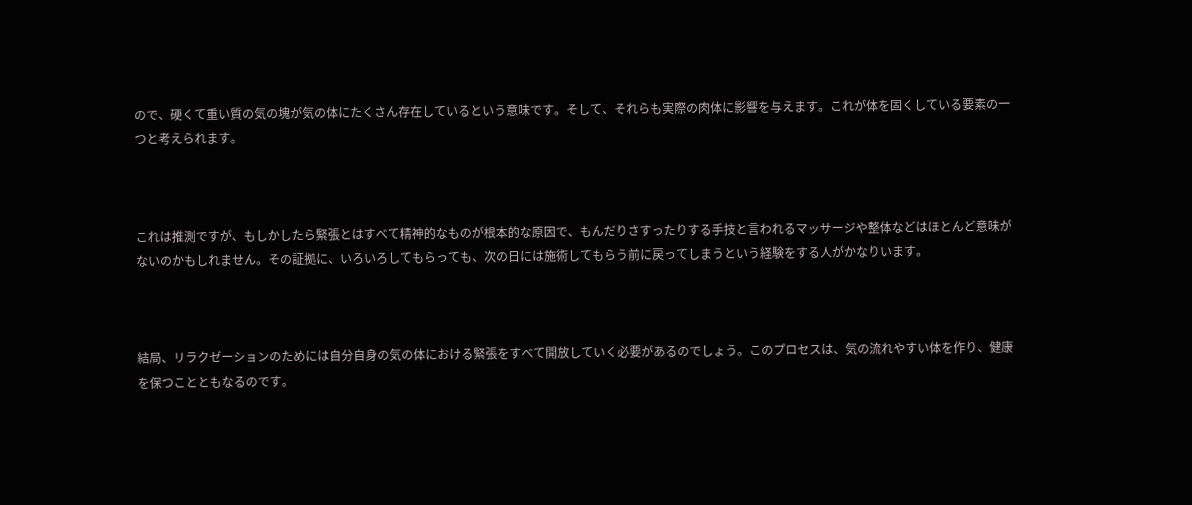ので、硬くて重い質の気の塊が気の体にたくさん存在しているという意味です。そして、それらも実際の肉体に影響を与えます。これが体を固くしている要素の一つと考えられます。



これは推測ですが、もしかしたら緊張とはすべて精神的なものが根本的な原因で、もんだりさすったりする手技と言われるマッサージや整体などはほとんど意味がないのかもしれません。その証拠に、いろいろしてもらっても、次の日には施術してもらう前に戻ってしまうという経験をする人がかなりいます。



結局、リラクゼーションのためには自分自身の気の体における緊張をすべて開放していく必要があるのでしょう。このプロセスは、気の流れやすい体を作り、健康を保つことともなるのです。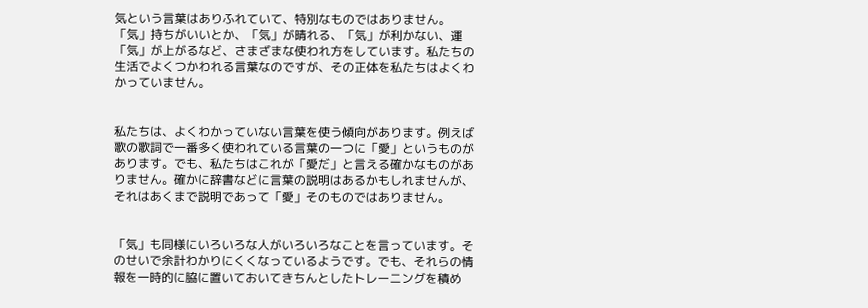気という言葉はありふれていて、特別なものではありません。「気」持ちがいいとか、「気」が晴れる、「気」が利かない、運「気」が上がるなど、さまざまな使われ方をしています。私たちの生活でよくつかわれる言葉なのですが、その正体を私たちはよくわかっていません。


私たちは、よくわかっていない言葉を使う傾向があります。例えば歌の歌詞で一番多く使われている言葉の一つに「愛」というものがあります。でも、私たちはこれが「愛だ」と言える確かなものがありません。確かに辞書などに言葉の説明はあるかもしれませんが、それはあくまで説明であって「愛」そのものではありません。


「気」も同様にいろいろな人がいろいろなことを言っています。そのせいで余計わかりにくくなっているようです。でも、それらの情報を一時的に脇に置いておいてきちんとしたトレーニングを積め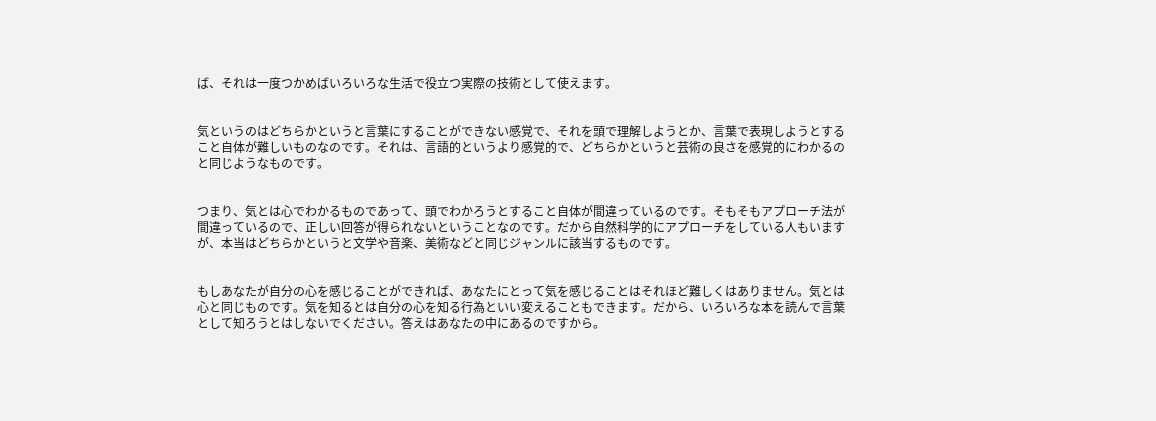ば、それは一度つかめばいろいろな生活で役立つ実際の技術として使えます。


気というのはどちらかというと言葉にすることができない感覚で、それを頭で理解しようとか、言葉で表現しようとすること自体が難しいものなのです。それは、言語的というより感覚的で、どちらかというと芸術の良さを感覚的にわかるのと同じようなものです。


つまり、気とは心でわかるものであって、頭でわかろうとすること自体が間違っているのです。そもそもアプローチ法が間違っているので、正しい回答が得られないということなのです。だから自然科学的にアプローチをしている人もいますが、本当はどちらかというと文学や音楽、美術などと同じジャンルに該当するものです。


もしあなたが自分の心を感じることができれば、あなたにとって気を感じることはそれほど難しくはありません。気とは心と同じものです。気を知るとは自分の心を知る行為といい変えることもできます。だから、いろいろな本を読んで言葉として知ろうとはしないでください。答えはあなたの中にあるのですから。